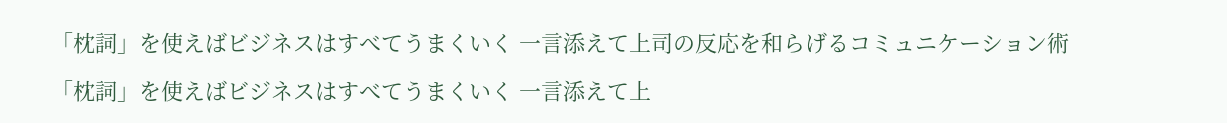「枕詞」を使えばビジネスはすべてうまくいく 一言添えて上司の反応を和らげるコミュニケーション術

「枕詞」を使えばビジネスはすべてうまくいく 一言添えて上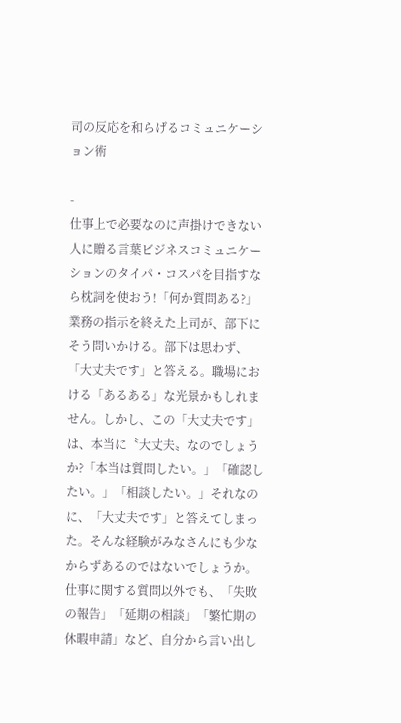司の反応を和らげるコミュニケーション術

-
仕事上で必要なのに声掛けできない人に贈る言葉ビジネスコミュニケーションのタイパ・コスパを目指すなら枕詞を使おう!「何か質問ある?」業務の指示を終えた上司が、部下にそう問いかける。部下は思わず、「大丈夫です」と答える。職場における「あるある」な光景かもしれません。しかし、この「大丈夫です」は、本当に〝大丈夫〟なのでしょうか?「本当は質問したい。」「確認したい。」「相談したい。」それなのに、「大丈夫です」と答えてしまった。そんな経験がみなさんにも少なからずあるのではないでしょうか。仕事に関する質問以外でも、「失敗の報告」「延期の相談」「繁忙期の休暇申請」など、自分から言い出し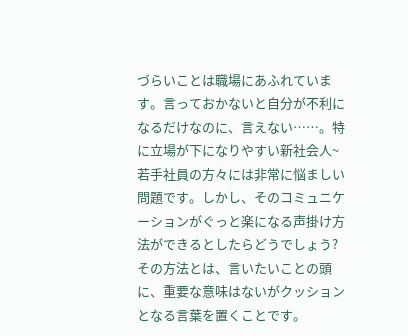づらいことは職場にあふれています。言っておかないと自分が不利になるだけなのに、言えない……。特に立場が下になりやすい新社会人~若手社員の方々には非常に悩ましい問題です。しかし、そのコミュニケーションがぐっと楽になる声掛け方法ができるとしたらどうでしょう?その方法とは、言いたいことの頭に、重要な意味はないがクッションとなる言葉を置くことです。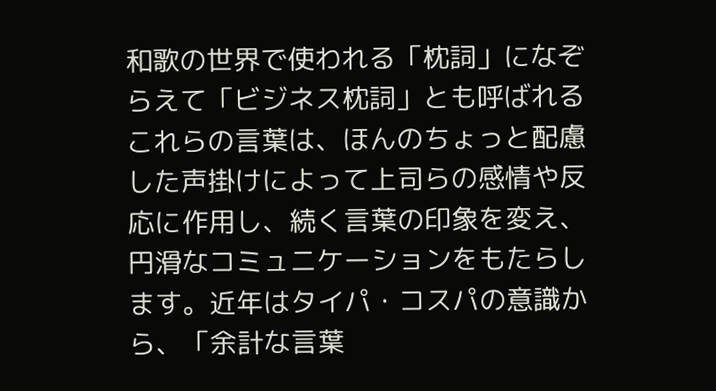和歌の世界で使われる「枕詞」になぞらえて「ビジネス枕詞」とも呼ばれるこれらの言葉は、ほんのちょっと配慮した声掛けによって上司らの感情や反応に作用し、続く言葉の印象を変え、円滑なコミュニケーションをもたらします。近年はタイパ・コスパの意識から、「余計な言葉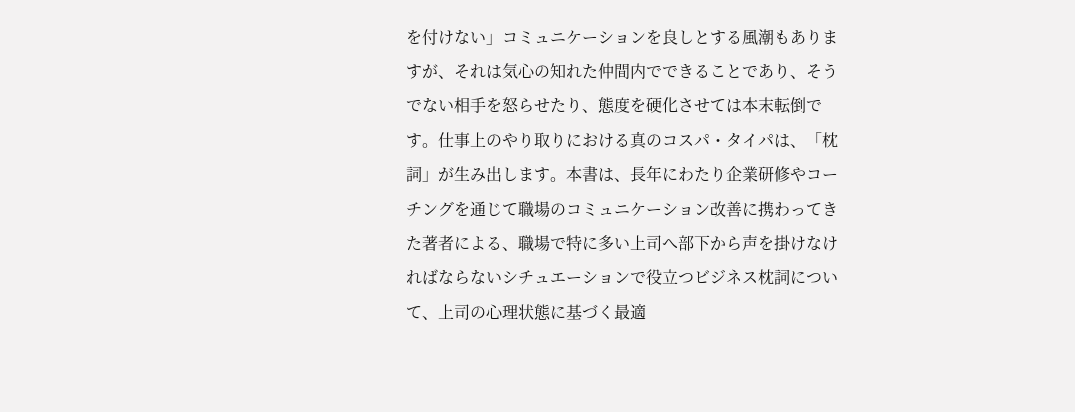を付けない」コミュニケーションを良しとする風潮もありますが、それは気心の知れた仲間内でできることであり、そうでない相手を怒らせたり、態度を硬化させては本末転倒です。仕事上のやり取りにおける真のコスパ・タイパは、「枕詞」が生み出します。本書は、長年にわたり企業研修やコーチングを通じて職場のコミュニケーション改善に携わってきた著者による、職場で特に多い上司へ部下から声を掛けなければならないシチュエーションで役立つビジネス枕詞について、上司の心理状態に基づく最適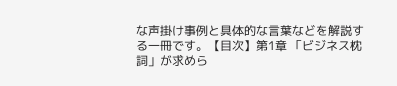な声掛け事例と具体的な言葉などを解説する一冊です。【目次】第1章 「ビジネス枕詞」が求めら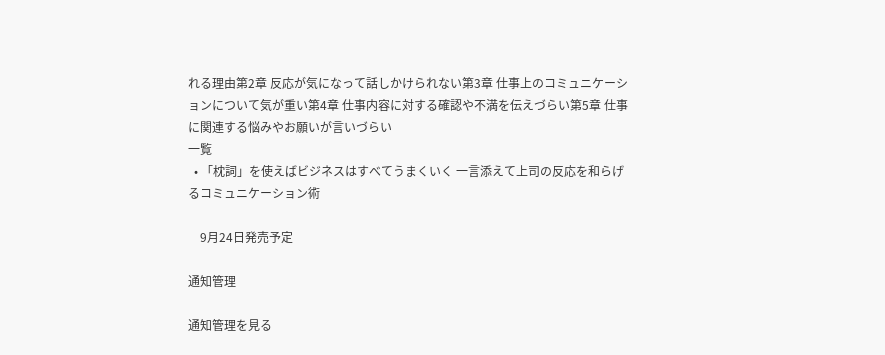れる理由第2章 反応が気になって話しかけられない第3章 仕事上のコミュニケーションについて気が重い第4章 仕事内容に対する確認や不満を伝えづらい第5章 仕事に関連する悩みやお願いが言いづらい
一覧
  • 「枕詞」を使えばビジネスはすべてうまくいく 一言添えて上司の反応を和らげるコミュニケーション術

    9月24日発売予定

通知管理

通知管理を見る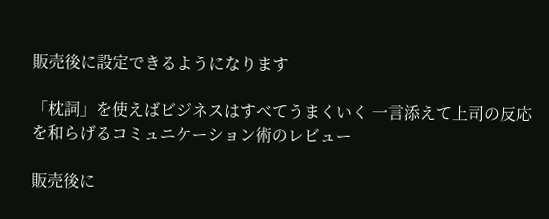販売後に設定できるようになります

「枕詞」を使えばビジネスはすべてうまくいく 一言添えて上司の反応を和らげるコミュニケーション術のレビュー

販売後に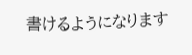書けるようになります